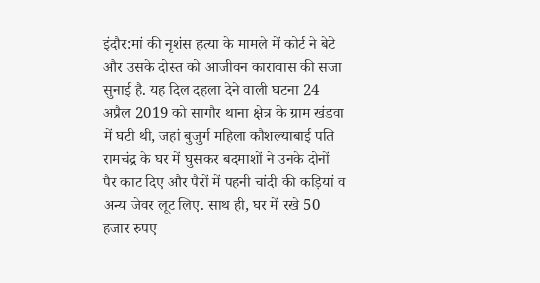इंदौर:मां की नृशंस हत्या के मामले में कोर्ट ने बेटे और उसके दोस्त को आजीवन कारावास की सजा सुनाई है. यह दिल दहला देने वाली घटना 24 अप्रैल 2019 को सागौर थाना क्षेत्र के ग्राम खंडवा में घटी थी, जहां बुजुर्ग महिला कौशल्याबाई पति रामचंद्र के घर में घुसकर बदमाशों ने उनके दोनों पैर काट दिए और पैरों में पहनी चांदी की कड़ियां व अन्य जेवर लूट लिए. साथ ही, घर में रखे 50 हजार रुपए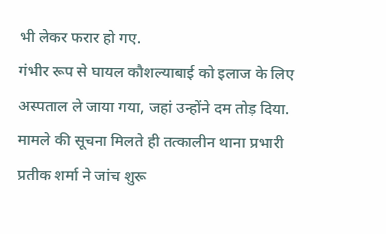भी लेकर फरार हो गए.
गंभीर रूप से घायल कौशल्याबाई को इलाज के लिए अस्पताल ले जाया गया, जहां उन्होंने दम तोड़ दिया. मामले की सूचना मिलते ही तत्कालीन थाना प्रभारी प्रतीक शर्मा ने जांच शुरू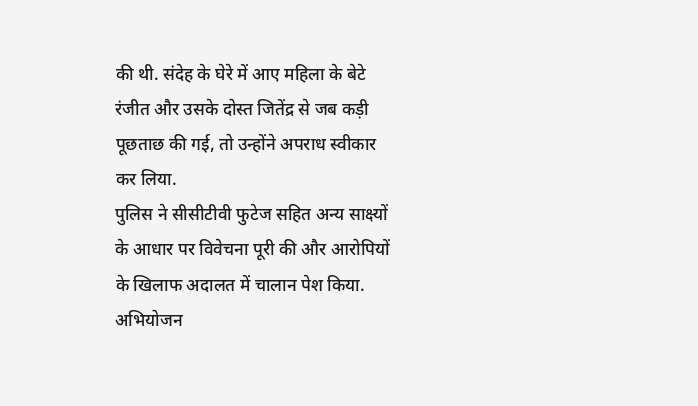की थी. संदेह के घेरे में आए महिला के बेटे रंजीत और उसके दोस्त जितेंद्र से जब कड़ी पूछताछ की गई, तो उन्होंने अपराध स्वीकार कर लिया.
पुलिस ने सीसीटीवी फुटेज सहित अन्य साक्ष्यों के आधार पर विवेचना पूरी की और आरोपियों के खिलाफ अदालत में चालान पेश किया. अभियोजन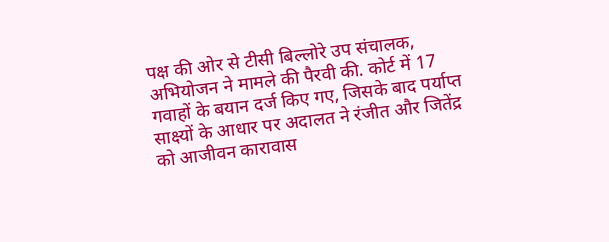पक्ष की ओर से टीसी बिल्लोरे उप संचालक, अभियोजन ने मामले की पैरवी की. कोर्ट में 17 गवाहों के बयान दर्ज किए गए, जिसके बाद पर्याप्त साक्ष्यों के आधार पर अदालत ने रंजीत और जितेंद्र को आजीवन कारावास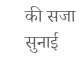की सजा सुनाई